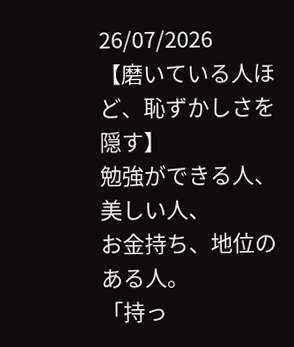26/07/2026
【磨いている人ほど、恥ずかしさを隠す】
勉強ができる人、美しい人、
お金持ち、地位のある人。
「持っ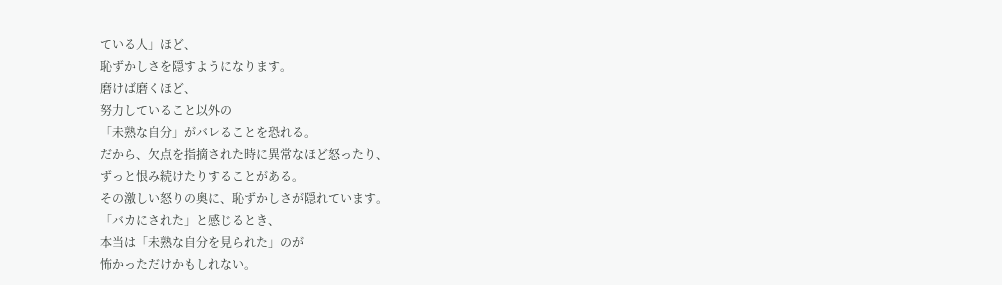ている人」ほど、
恥ずかしさを隠すようになります。
磨けば磨くほど、
努力していること以外の
「未熟な自分」がバレることを恐れる。
だから、欠点を指摘された時に異常なほど怒ったり、
ずっと恨み続けたりすることがある。
その激しい怒りの奥に、恥ずかしさが隠れています。
「バカにされた」と感じるとき、
本当は「未熟な自分を見られた」のが
怖かっただけかもしれない。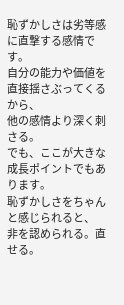恥ずかしさは劣等感に直撃する感情です。
自分の能力や価値を直接揺さぶってくるから、
他の感情より深く刺さる。
でも、ここが大きな成長ポイントでもあります。
恥ずかしさをちゃんと感じられると、
非を認められる。直せる。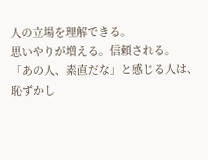人の立場を理解できる。
思いやりが増える。信頼される。
「あの人、素直だな」と感じる人は、
恥ずかし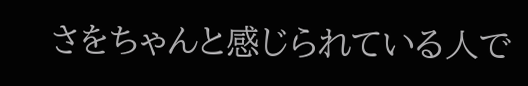さをちゃんと感じられている人で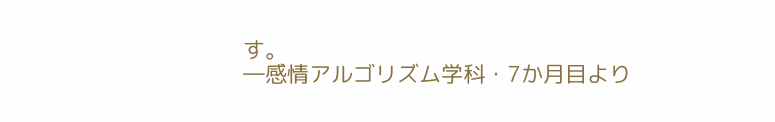す。
―感情アルゴリズム学科・7か月目より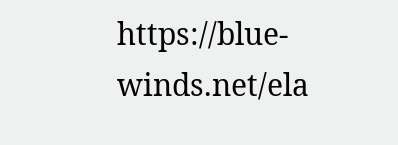https://blue-winds.net/ela